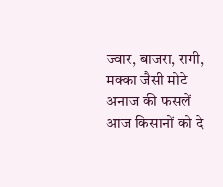ज्वार, बाजरा, रागी, मक्का जैसी मोटे अनाज की फसलें आज किसानों को दे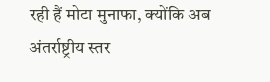रही हैं मोटा मुनाफा, क्योंकि अब अंतर्राष्ट्रीय स्तर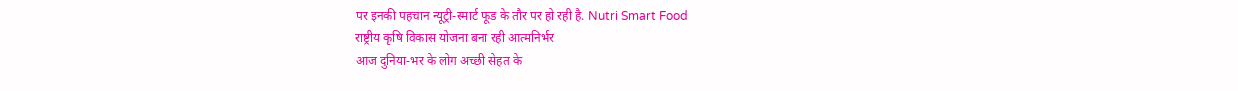पर इनकी पहचान न्यूट्री-स्मार्ट फूड के तौर पर हो रही है. Nutri Smart Food
राष्ट्रीय कृषि विकास योजना बना रही आत्मनिर्भर
आज दुनिया-भर के लोग अच्छी सेहत के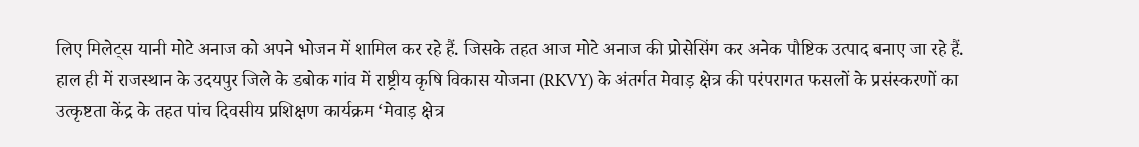लिए मिलेट्स यानी मोटे अनाज को अपने भोजन में शामिल कर रहे हैं. जिसके तहत आज मोटे अनाज की प्रोसेसिंग कर अनेक पौष्टिक उत्पाद बनाए जा रहे हैं.
हाल ही में राजस्थान के उदयपुर जिले के डबोक गांव में राष्ट्रीय कृषि विकास योजना (RKVY) के अंतर्गत मेवाड़ क्षेत्र की परंपरागत फसलों के प्रसंस्करणों का उत्कृष्टता केंद्र के तहत पांच दिवसीय प्रशिक्षण कार्यक्रम ‘मेवाड़ क्षेत्र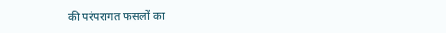की परंपरागत फसलों का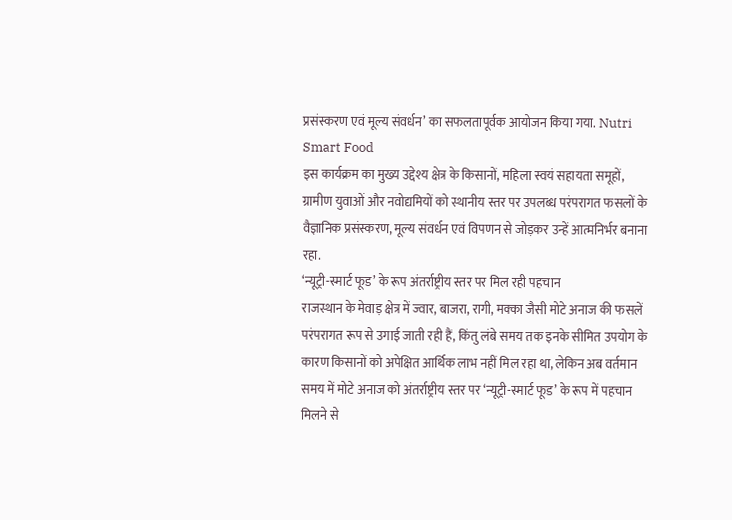प्रसंस्करण एवं मूल्य संवर्धन’ का सफलतापूर्वक आयोजन किया गया. Nutri Smart Food
इस कार्यक्रम का मुख्य उद्देश्य क्षेत्र के किसानों, महिला स्वयं सहायता समूहों, ग्रामीण युवाओं और नवोद्यमियों को स्थानीय स्तर पर उपलब्ध परंपरागत फसलों के वैज्ञानिक प्रसंस्करण, मूल्य संवर्धन एवं विपणन से जोड़कर उन्हें आत्मनिर्भर बनाना रहा.
‘न्यूट्री-स्मार्ट फूड’ के रूप अंतर्राष्ट्रीय स्तर पर मिल रही पहचान
राजस्थान के मेवाड़ क्षेत्र में ज्वार, बाजरा, रागी, मक्का जैसी मोटे अनाज की फसलें परंपरागत रूप से उगाई जाती रही हैं, किंतु लंबे समय तक इनके सीमित उपयोग के कारण किसानों को अपेक्षित आर्थिक लाभ नहीं मिल रहा था, लेकिन अब वर्तमान समय में मोटे अनाज को अंतर्राष्ट्रीय स्तर पर ‘न्यूट्री-स्मार्ट फूड’ के रूप में पहचान मिलने से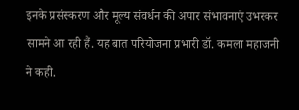इनके प्रसंस्करण और मूल्य संवर्धन की अपार संभावनाएं उभरकर सामने आ रही हैं. यह बात परियोजना प्रभारी डॉ. कमला महाजनी ने कही.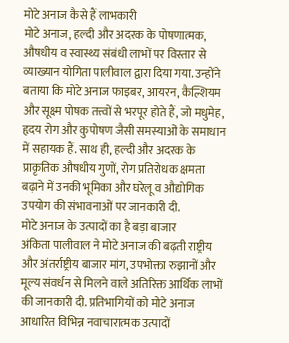मोटे अनाज कैसे हैं लाभकारी
मोटे अनाज, हल्दी और अदरक के पोषणात्मक, औषधीय व स्वास्थ्य संबंधी लाभों पर विस्तार से व्याख्यान योगिता पालीवाल द्वारा दिया गया. उन्होंने बताया कि मोटे अनाज फाइबर, आयरन, कैल्शियम और सूक्ष्म पोषक तत्त्वों से भरपूर होते हैं, जो मधुमेह, हृदय रोग और कुपोषण जैसी समस्याओं के समाधान में सहायक हैं. साथ ही, हल्दी और अदरक के प्राकृतिक औषधीय गुणों, रोग प्रतिरोधक क्षमता बढ़ाने में उनकी भूमिका और घरेलू व औद्योगिक उपयोग की संभावनाओं पर जानकारी दी.
मोटे अनाज के उत्पादों का है बड़ा बाजार
अंकिता पालीवाल ने मोटे अनाज की बढ़ती राष्ट्रीय और अंतर्राष्ट्रीय बाजार मांग, उपभोक्ता रुझानों और मूल्य संवर्धन से मिलने वाले अतिरिक्त आर्थिक लाभों की जानकारी दी. प्रतिभागियों को मोटे अनाज आधारित विभिन्न नवाचारात्मक उत्पादों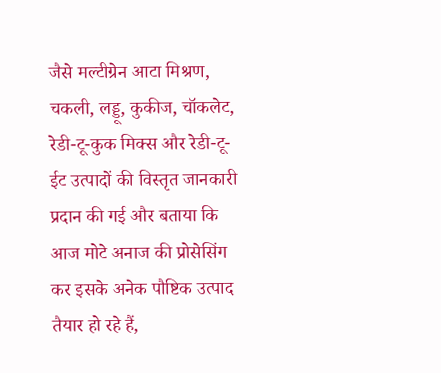जैसे मल्टीग्रेन आटा मिश्रण, चकली, लड्डू, कुकीज, चॉकलेट, रेडी-टू-कुक मिक्स और रेडी-टू-ईट उत्पादों की विस्तृत जानकारी प्रदान की गई और बताया कि आज मोटे अनाज की प्रोसेसिंग कर इसके अनेक पौष्टिक उत्पाद तैयार हो रहे हैं,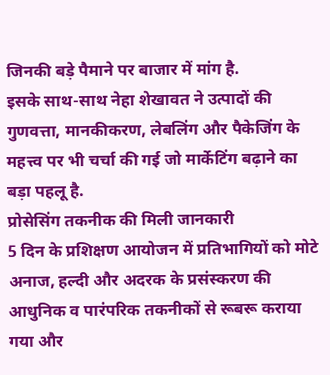जिनकी बड़े पैमाने पर बाजार में मांग है.
इसके साथ-साथ नेहा शेखावत ने उत्पादों की गुणवत्ता, मानकीकरण, लेबलिंग और पैकेजिंग के महत्त्व पर भी चर्चा की गई जो मार्केटिंग बढ़ाने का बड़ा पहलू है.
प्रोसेसिंग तकनीक की मिली जानकारी
5 दिन के प्रशिक्षण आयोजन में प्रतिभागियों को मोटे अनाज, हल्दी और अदरक के प्रसंस्करण की आधुनिक व पारंपरिक तकनीकों से रूबरू कराया गया और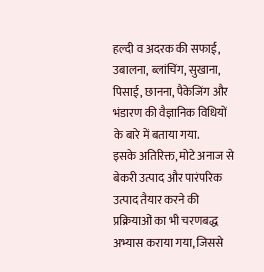हल्दी व अदरक की सफाई, उबालना, ब्लांचिंग, सुखाना, पिसाई, छानना, पैकेजिंग और भंडारण की वैज्ञानिक विधियों के बारे में बताया गया.
इसके अतिरिक्त, मोटे अनाज से बेकरी उत्पाद और पारंपरिक उत्पाद तैयार करने की प्रक्रियाओं का भी चरणबद्ध अभ्यास कराया गया, जिससे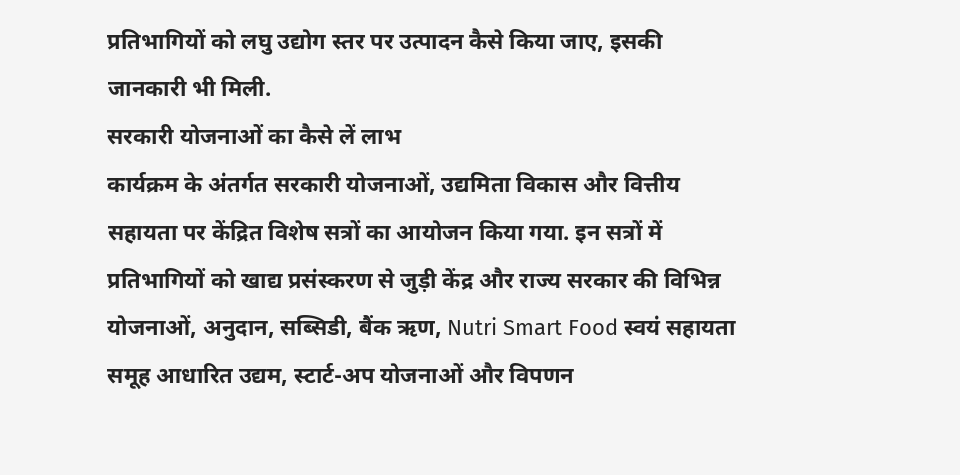प्रतिभागियों को लघु उद्योग स्तर पर उत्पादन कैसे किया जाए, इसकी जानकारी भी मिली.
सरकारी योजनाओं का कैसे लें लाभ
कार्यक्रम के अंतर्गत सरकारी योजनाओं, उद्यमिता विकास और वित्तीय सहायता पर केंद्रित विशेष सत्रों का आयोजन किया गया. इन सत्रों में प्रतिभागियों को खाद्य प्रसंस्करण से जुड़ी केंद्र और राज्य सरकार की विभिन्न योजनाओं, अनुदान, सब्सिडी, बैंक ऋण, Nutri Smart Food स्वयं सहायता समूह आधारित उद्यम, स्टार्ट-अप योजनाओं और विपणन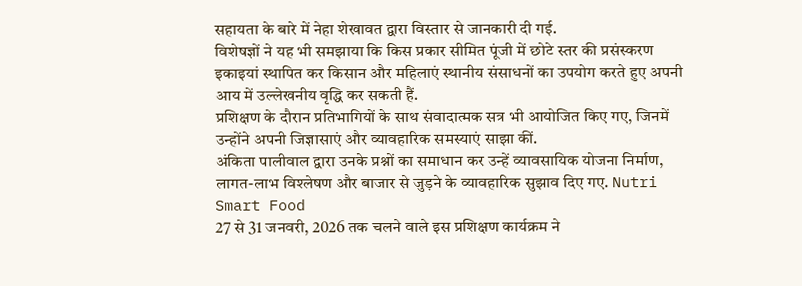सहायता के बारे में नेहा शेखावत द्वारा विस्तार से जानकारी दी गई.
विशेषज्ञों ने यह भी समझाया कि किस प्रकार सीमित पूंजी में छोटे स्तर की प्रसंस्करण इकाइयां स्थापित कर किसान और महिलाएं स्थानीय संसाधनों का उपयोग करते हुए अपनी आय में उल्लेखनीय वृद्धि कर सकती हैं.
प्रशिक्षण के दौरान प्रतिभागियों के साथ संवादात्मक सत्र भी आयोजित किए गए, जिनमें उन्होंने अपनी जिज्ञासाएं और व्यावहारिक समस्याएं साझा कीं.
अंकिता पालीवाल द्वारा उनके प्रश्नों का समाधान कर उन्हें व्यावसायिक योजना निर्माण, लागत-लाभ विश्लेषण और बाजार से जुड़ने के व्यावहारिक सुझाव दिए गए. Nutri Smart Food
27 से 31 जनवरी, 2026 तक चलने वाले इस प्रशिक्षण कार्यक्रम ने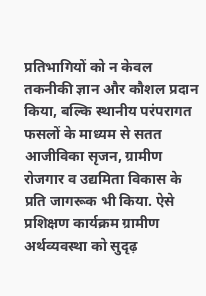प्रतिभागियों को न केवल तकनीकी ज्ञान और कौशल प्रदान किया, बल्कि स्थानीय परंपरागत फसलों के माध्यम से सतत आजीविका सृजन, ग्रामीण रोजगार व उद्यमिता विकास के प्रति जागरूक भी किया. ऐसे प्रशिक्षण कार्यक्रम ग्रामीण अर्थव्यवस्था को सुदृढ़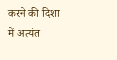करने की दिशा में अत्यंत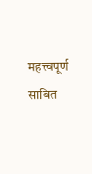महत्त्वपूर्ण साबित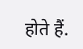होते हैं.